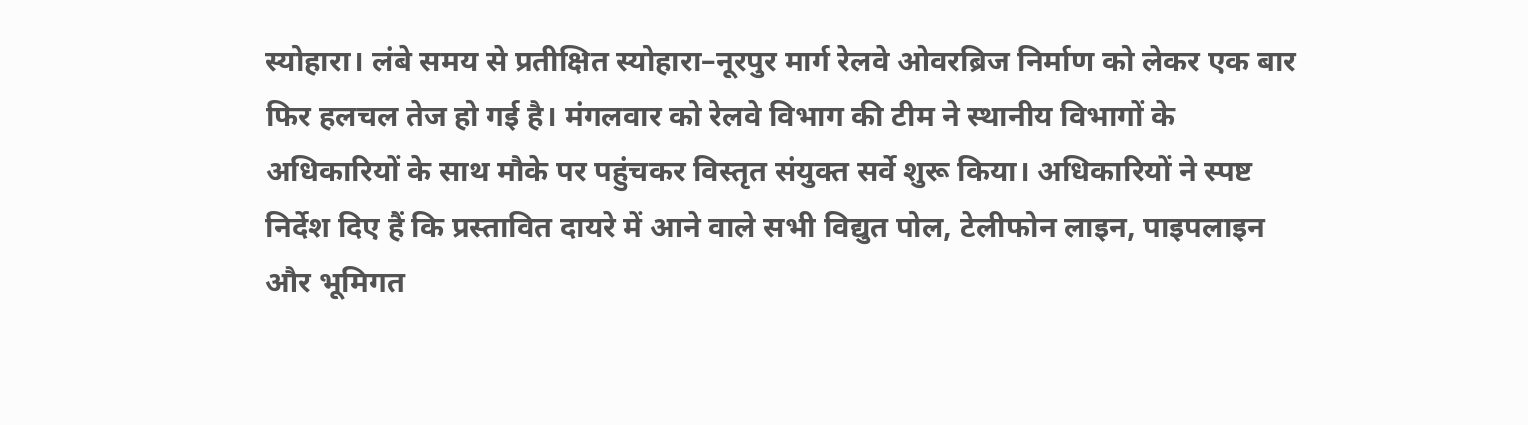स्योहारा। लंबे समय से प्रतीक्षित स्योहारा–नूरपुर मार्ग रेलवे ओवरब्रिज निर्माण को लेकर एक बार फिर हलचल तेज हो गई है। मंगलवार को रेलवे विभाग की टीम ने स्थानीय विभागों के अधिकारियों के साथ मौके पर पहुंचकर विस्तृत संयुक्त सर्वे शुरू किया। अधिकारियों ने स्पष्ट निर्देश दिए हैं कि प्रस्तावित दायरे में आने वाले सभी विद्युत पोल, टेलीफोन लाइन, पाइपलाइन और भूमिगत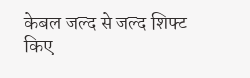केबल जल्द से जल्द शिफ्ट किए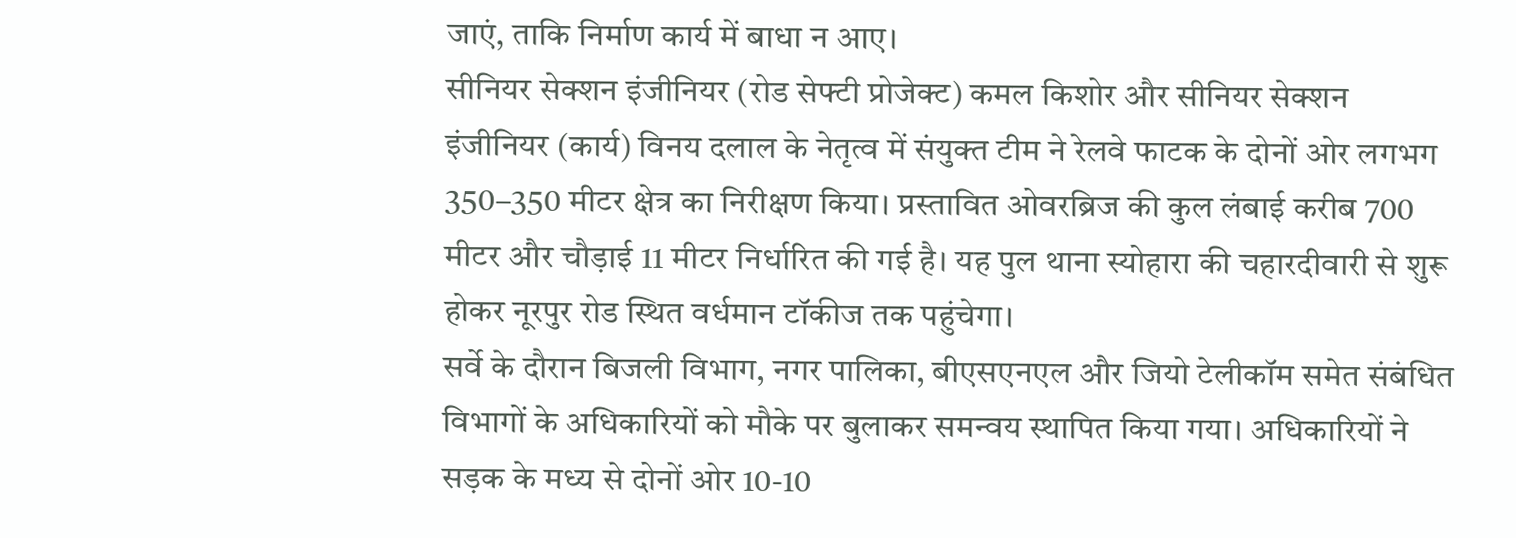जाएं, ताकि निर्माण कार्य में बाधा न आए।
सीनियर सेक्शन इंजीनियर (रोड सेफ्टी प्रोजेक्ट) कमल किशोर और सीनियर सेक्शन इंजीनियर (कार्य) विनय दलाल के नेतृत्व में संयुक्त टीम ने रेलवे फाटक के दोनों ओर लगभग 350–350 मीटर क्षेत्र का निरीक्षण किया। प्रस्तावित ओवरब्रिज की कुल लंबाई करीब 700 मीटर और चौड़ाई 11 मीटर निर्धारित की गई है। यह पुल थाना स्योहारा की चहारदीवारी से शुरू होकर नूरपुर रोड स्थित वर्धमान टॉकीज तक पहुंचेगा।
सर्वे के दौरान बिजली विभाग, नगर पालिका, बीएसएनएल और जियो टेलीकॉम समेत संबंधित विभागों के अधिकारियों को मौके पर बुलाकर समन्वय स्थापित किया गया। अधिकारियों ने सड़क के मध्य से दोनों ओर 10-10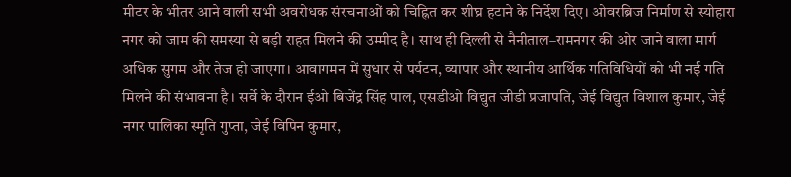मीटर के भीतर आने वाली सभी अवरोधक संरचनाओं को चिह्नित कर शीघ्र हटाने के निर्देश दिए। ओवरब्रिज निर्माण से स्योहारा नगर को जाम की समस्या से बड़ी राहत मिलने की उम्मीद है। साथ ही दिल्ली से नैनीताल–रामनगर की ओर जाने वाला मार्ग अधिक सुगम और तेज हो जाएगा। आवागमन में सुधार से पर्यटन, व्यापार और स्थानीय आर्थिक गतिविधियों को भी नई गति मिलने की संभावना है। सर्वे के दौरान ईओ बिजेंद्र सिंह पाल, एसडीओ विद्युत जीडी प्रजापति, जेई विद्युत विशाल कुमार, जेई नगर पालिका स्मृति गुप्ता, जेई विपिन कुमार,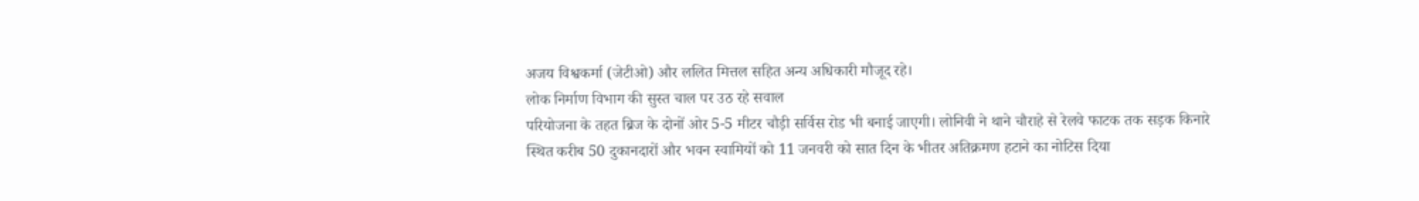अजय विश्वकर्मा (जेटीओ) और ललित मित्तल सहित अन्य अधिकारी मौजूद रहे।
लोक निर्माण विभाग की सुस्त चाल पर उठ रहे सवाल
परियोजना के तहत ब्रिज के दोनों ओर 5-5 मीटर चौड़ी सर्विस रोड भी बनाई जाएगी। लोनिवी ने थाने चौराहे से रेलवे फाटक तक सड़क किनारे स्थित करीब 50 दुकानदारों और भवन स्वामियों को 11 जनवरी को सात दिन के भीतर अतिक्रमण हटाने का नोटिस दिया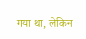गया था, लेकिन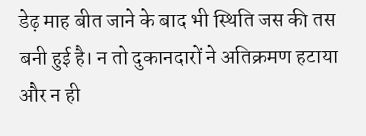डेढ़ माह बीत जाने के बाद भी स्थिति जस की तस बनी हुई है। न तो दुकानदारों ने अतिक्रमण हटाया और न ही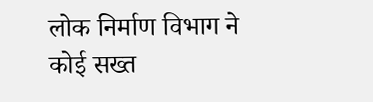लोक निर्माण विभाग ने कोई सख्त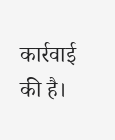कार्रवाई की है।